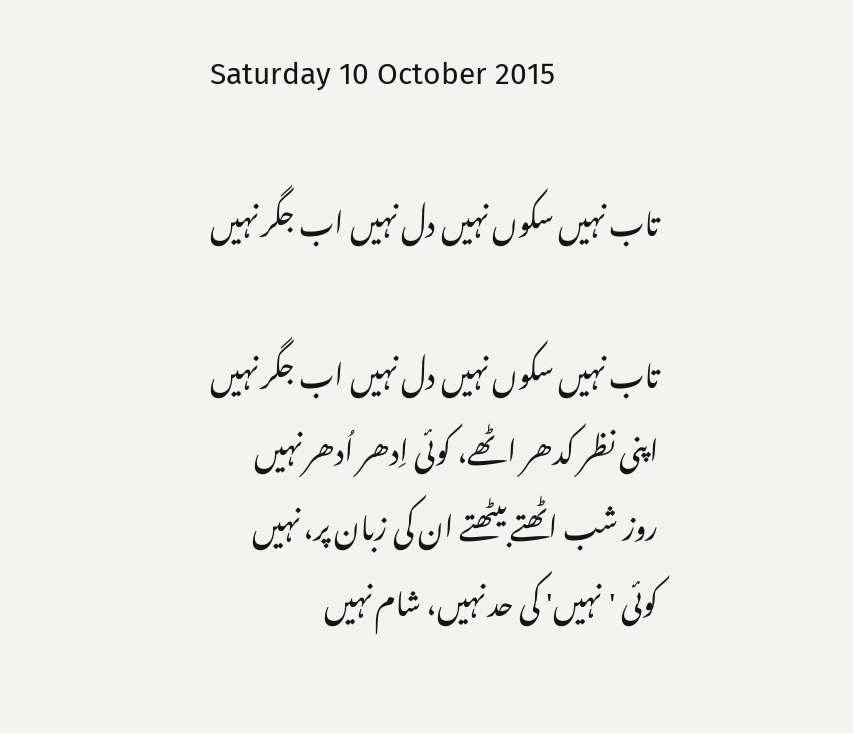Saturday 10 October 2015

تاب نہیں سکوں نہیں دل نہیں اب جگر نہیں

تاب نہیں سکوں نہیں دل نہیں اب جگر نہیں
اپنی نظر کدھر اٹھے، کوئی اِدھر اُدھر نہیں
روز شب اٹھتے بیٹھتے ان کی زبان پر، نہیں
کوئی 'نہیں' کی حد نہیں، شام نہیں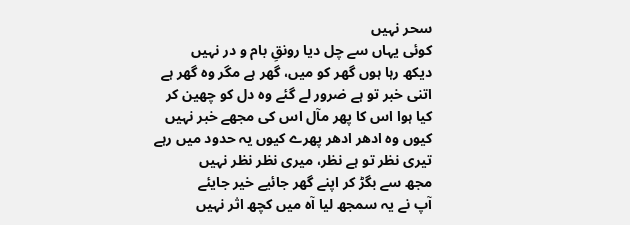سحر نہیں
کوئی یہاں سے چل دیا رونقِ بام و در نہیں
دیکھ رہا ہوں گھر کو میں، گھر ہے مگر وہ گھر ہے
اتنی خبر تو ہے ضرور لے گئے وہ دل کو چھین کر
کیا ہوا اس کا پھر مآل اس کی مجھے خبر نہیں
کیوں وہ ادھر ادھر پھرے کیوں یہ حدود میں رہے
تیری نظر تو ہے نظر، میری نظر نظر نہیں
مجھ سے بگڑ کر اپنے گھر جائیے خیر جایئے
آپ نے یہ سمجھ لیا آہ میں کچھ اثر نہیں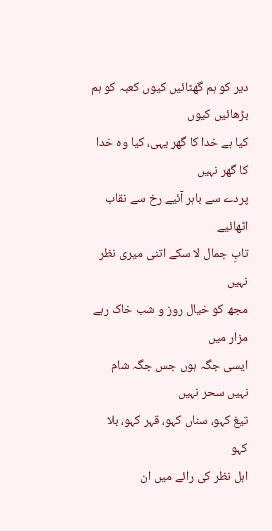دیر کو ہم گھٹائیں کیوں کعبہ کو ہم بڑھائیں کیوں
کیا ہے خدا کا گھر یہی، کیا وہ خدا کا گھر نہیں
پردے سے باہر آئیے رخ سے نقاب اٹھائیے
تابِ جمال لا سکے اتنی میری نظر نہیں
مجھ کو خیال روز و شب خاک رہے مزار میں
ایسی جگہ ہوں جس جگہ شام نہیں سحر نہیں
تیغ کہو، سناں کہو، قہر کہو، بلا کہو
اہل نظر کی رائے میں ان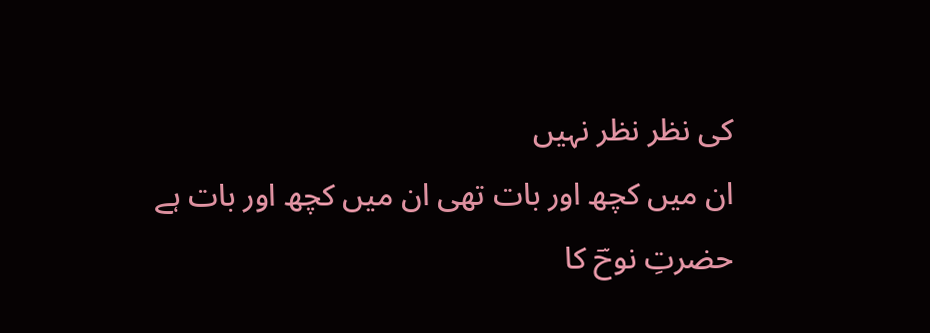کی نظر نظر نہیں
ان میں کچھ اور بات تھی ان میں کچھ اور بات ہے
حضرتِ نوحؔ کا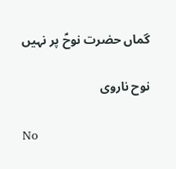گماں حضرت نوحؑ پر نہیں

نوح ناروی

No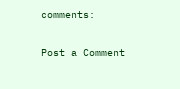comments:

Post a Comment